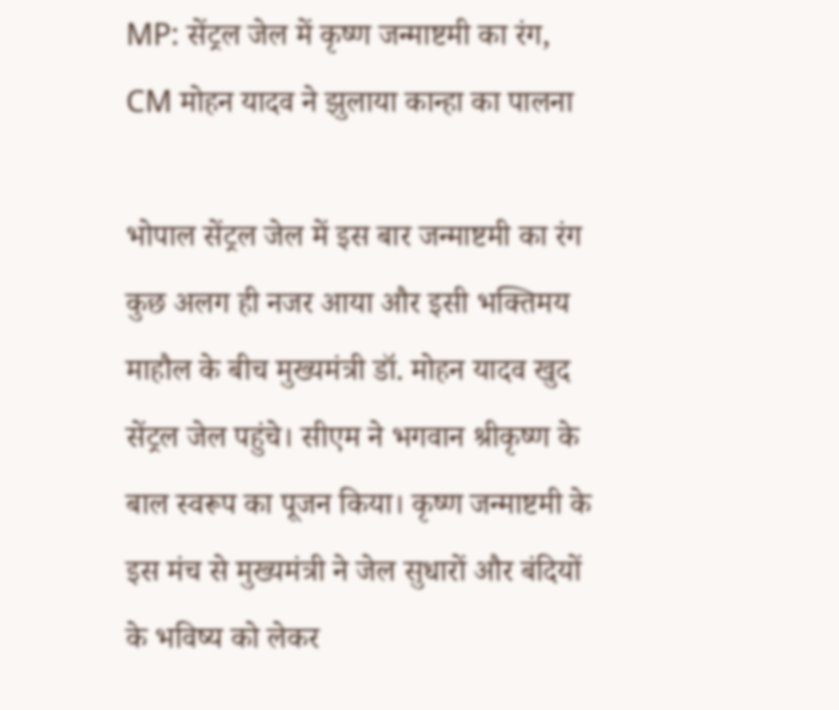MP: सेंट्रल जेल में कृष्ण जन्माष्टमी का रंग, CM मोहन यादव ने झुलाया कान्हा का पालना

भोपाल सेंट्रल जेल में इस बार जन्माष्टमी का रंग कुछ अलग ही नजर आया और इसी भक्तिमय माहौल के बीच मुख्यमंत्री डॉ. मोहन यादव खुद सेंट्रल जेल पहुंचे। सीएम ने भगवान श्रीकृष्ण के बाल स्वरूप का पूजन किया। कृष्ण जन्माष्टमी के इस मंच से मुख्यमंत्री ने जेल सुधारों और बंदियों के भविष्य को लेकर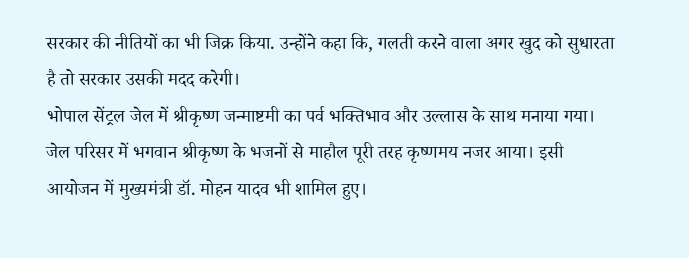सरकार की नीतियों का भी जिक्र किया. उन्होंने कहा कि, गलती करने वाला अगर खुद को सुधारता है तो सरकार उसकी मदद करेगी।
भोपाल सेंट्रल जेल में श्रीकृष्ण जन्माष्टमी का पर्व भक्तिभाव और उल्लास के साथ मनाया गया। जेल परिसर में भगवान श्रीकृष्ण के भजनों से माहौल पूरी तरह कृष्णमय नजर आया। इसी आयोजन में मुख्यमंत्री डॉ. मोहन यादव भी शामिल हुए।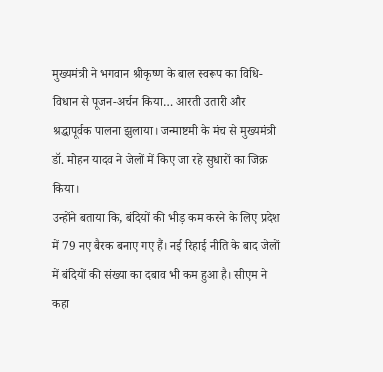मुख्यमंत्री ने भगवान श्रीकृष्ण के बाल स्वरूप का विधि-विधान से पूजन-अर्चन किया… आरती उतारी और श्रद्धापूर्वक पालना झुलाया। जन्माष्टमी के मंच से मुख्यमंत्री डॉ. मोहन यादव ने जेलों में किए जा रहे सुधारों का जिक्र किया।
उन्होंने बताया कि, बंदियों की भीड़ कम करने के लिए प्रदेश में 79 नए बैरक बनाए गए हैं। नई रिहाई नीति के बाद जेलों में बंदियों की संख्या का दबाव भी कम हुआ है। सीएम ने कहा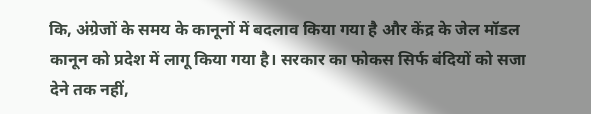कि, अंग्रेजों के समय के कानूनों में बदलाव किया गया है और केंद्र के जेल मॉडल कानून को प्रदेश में लागू किया गया है। सरकार का फोकस सिर्फ बंदियों को सजा देने तक नहीं,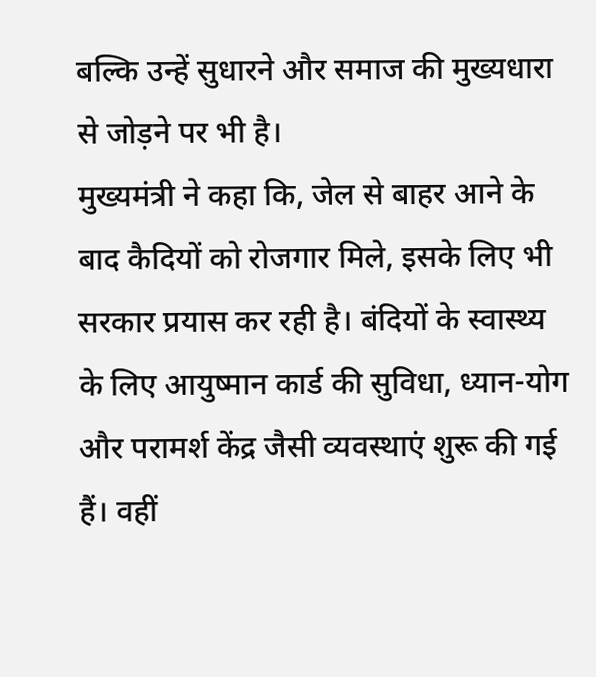बल्कि उन्हें सुधारने और समाज की मुख्यधारा से जोड़ने पर भी है।
मुख्यमंत्री ने कहा कि, जेल से बाहर आने के बाद कैदियों को रोजगार मिले, इसके लिए भी सरकार प्रयास कर रही है। बंदियों के स्वास्थ्य के लिए आयुष्मान कार्ड की सुविधा, ध्यान-योग और परामर्श केंद्र जैसी व्यवस्थाएं शुरू की गई हैं। वहीं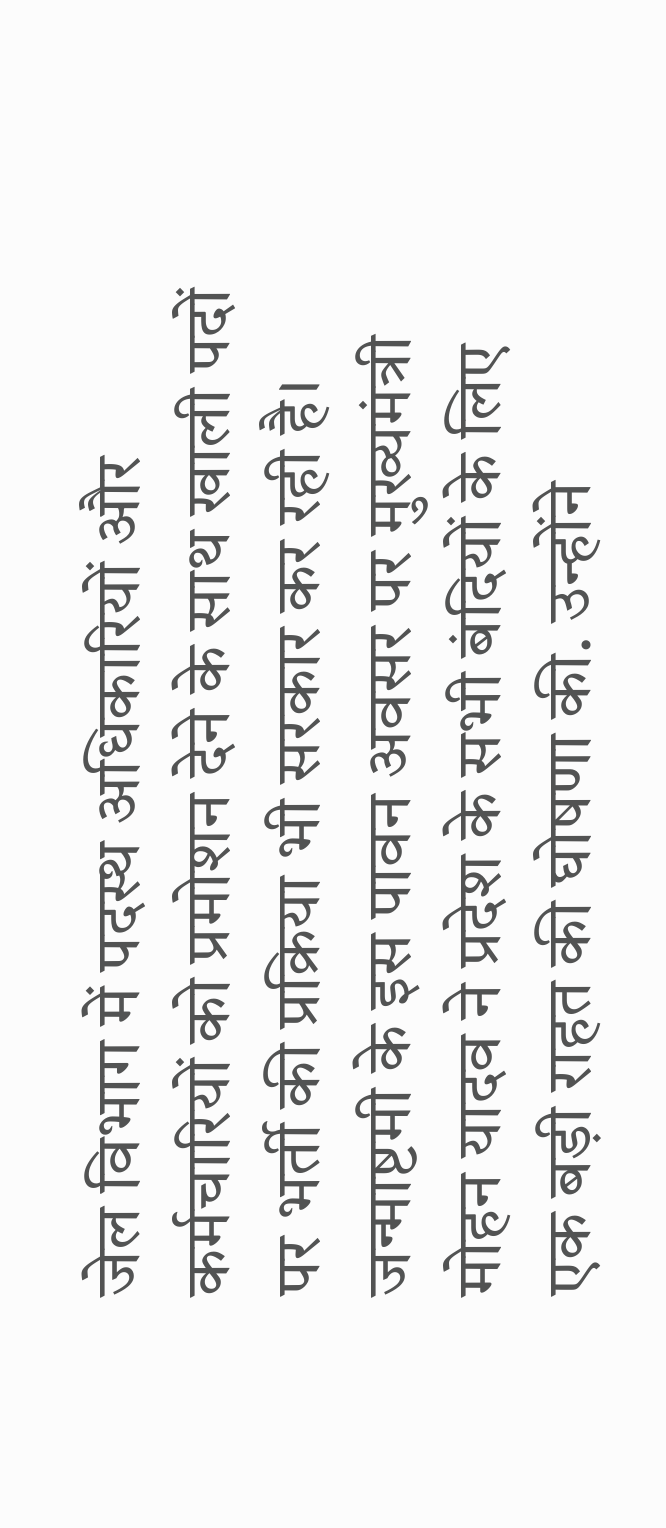जेल विभाग में पदस्थ अधिकारियों और कर्मचारियों को प्रमोशन देने के साथ खाली पदों पर भर्ती की प्रक्रिया भी सरकार कर रही है। जन्माष्टमी के इस पावन अवसर पर मुख्यमंत्री मोहन यादव ने प्रदेश के सभी बंदियों के लिए एक बड़ी राहत की घोषणा की. उन्होंने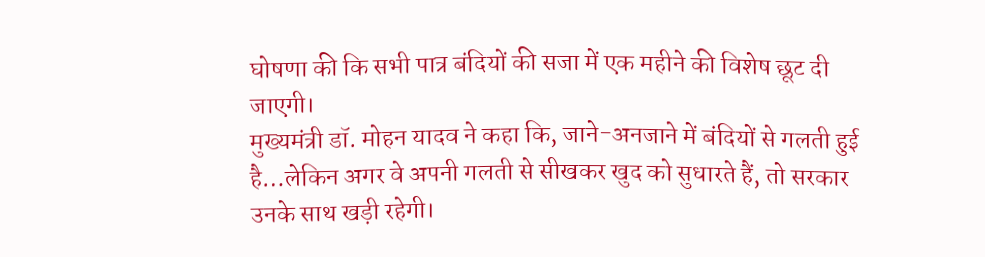घोषणा की कि सभी पात्र बंदियों की सजा में एक महीने की विशेष छूट दी जाएगी।
मुख्यमंत्री डॉ. मोहन यादव ने कहा कि, जाने-अनजाने में बंदियों से गलती हुई है…लेकिन अगर वे अपनी गलती से सीखकर खुद को सुधारते हैं, तो सरकार उनके साथ खड़ी रहेगी।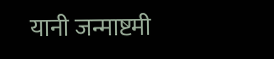यानी जन्माष्टमी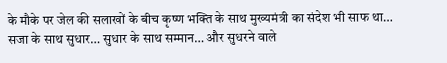के मौके पर जेल की सलाखों के बीच कृष्ण भक्ति के साथ मुख्यमंत्री का संदेश भी साफ था… सजा के साथ सुधार… सुधार के साथ सम्मान… और सुधरने वाले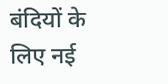बंदियों के लिए नई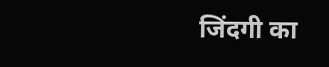जिंदगी का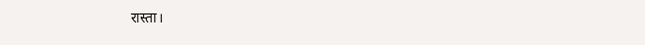रास्ता।